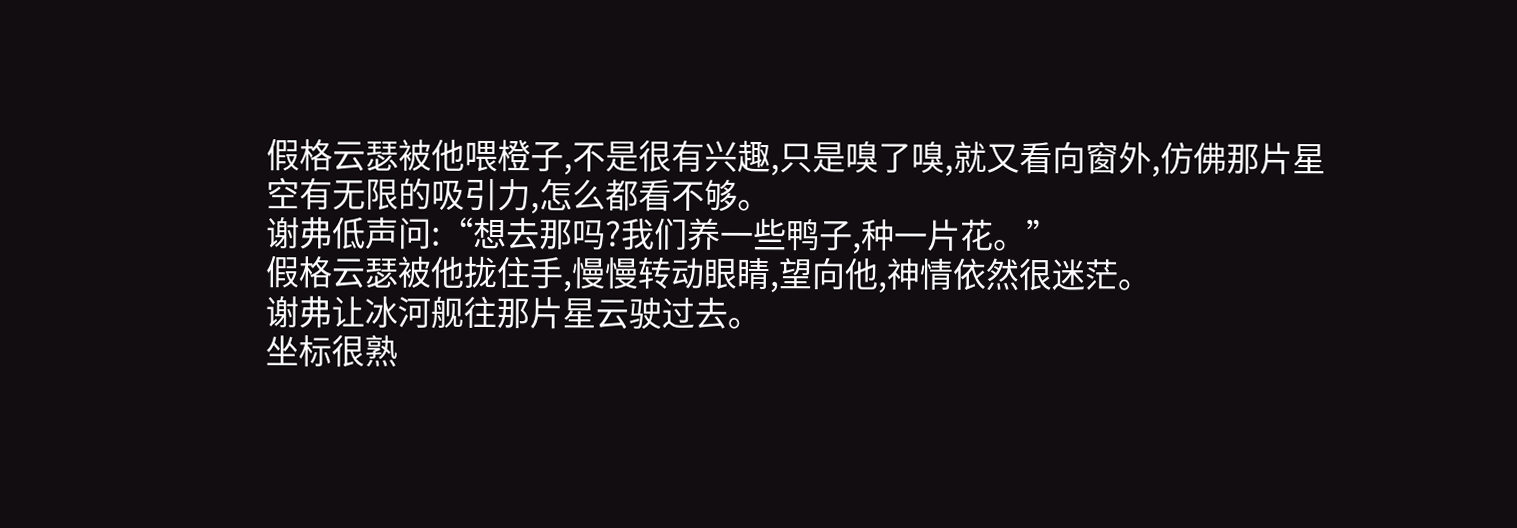假格云瑟被他喂橙子,不是很有兴趣,只是嗅了嗅,就又看向窗外,仿佛那片星空有无限的吸引力,怎么都看不够。
谢弗低声问:“想去那吗?我们养一些鸭子,种一片花。”
假格云瑟被他拢住手,慢慢转动眼睛,望向他,神情依然很迷茫。
谢弗让冰河舰往那片星云驶过去。
坐标很熟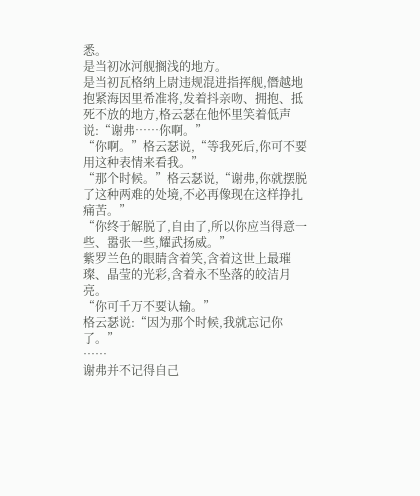悉。
是当初冰河舰搁浅的地方。
是当初瓦格纳上尉违规混进指挥舰,僭越地抱紧海因里希准将,发着抖亲吻、拥抱、抵死不放的地方,格云瑟在他怀里笑着低声说:“谢弗……你啊。”
“你啊。”格云瑟说,“等我死后,你可不要用这种表情来看我。”
“那个时候。”格云瑟说,“谢弗,你就摆脱了这种两难的处境,不必再像现在这样挣扎痛苦。”
“你终于解脱了,自由了,所以你应当得意一些、嚣张一些,耀武扬威。”
紫罗兰色的眼睛含着笑,含着这世上最璀璨、晶莹的光彩,含着永不坠落的皎洁月亮。
“你可千万不要认输。”
格云瑟说:“因为那个时候,我就忘记你了。”
……
谢弗并不记得自己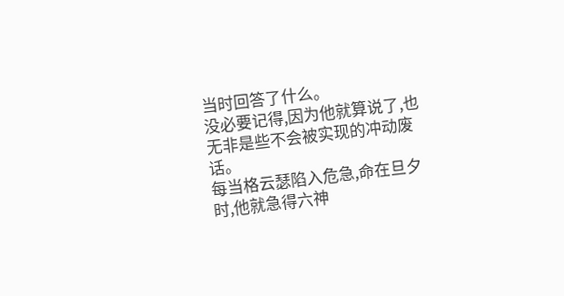当时回答了什么。
没必要记得,因为他就算说了,也无非是些不会被实现的冲动废话。
每当格云瑟陷入危急,命在旦夕时,他就急得六神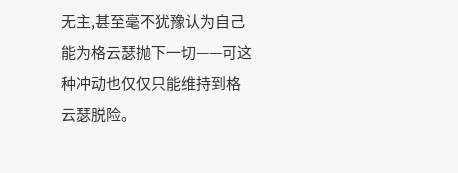无主,甚至毫不犹豫认为自己能为格云瑟抛下一切——可这种冲动也仅仅只能维持到格云瑟脱险。